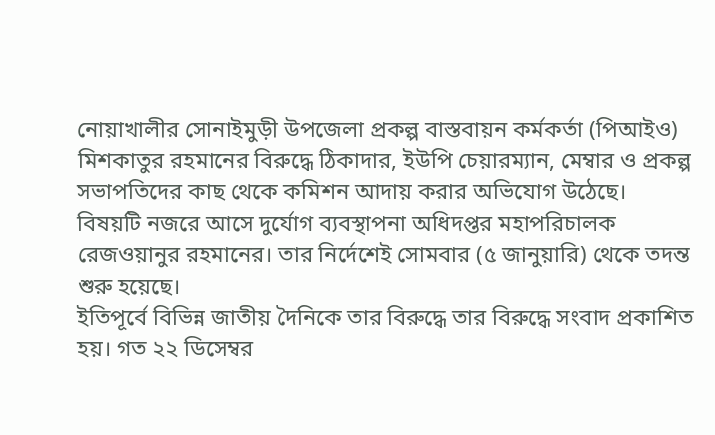নোয়াখালীর সোনাইমুড়ী উপজেলা প্রকল্প বাস্তবায়ন কর্মকর্তা (পিআইও) মিশকাতুর রহমানের বিরুদ্ধে ঠিকাদার, ইউপি চেয়ারম্যান, মেম্বার ও প্রকল্প সভাপতিদের কাছ থেকে কমিশন আদায় করার অভিযোগ উঠেছে।
বিষয়টি নজরে আসে দুর্যোগ ব্যবস্থাপনা অধিদপ্তর মহাপরিচালক রেজওয়ানুর রহমানের। তার নির্দেশেই সোমবার (৫ জানুয়ারি) থেকে তদন্ত শুরু হয়েছে।
ইতিপূর্বে বিভিন্ন জাতীয় দৈনিকে তার বিরুদ্ধে তার বিরুদ্ধে সংবাদ প্রকাশিত হয়। গত ২২ ডিসেম্বর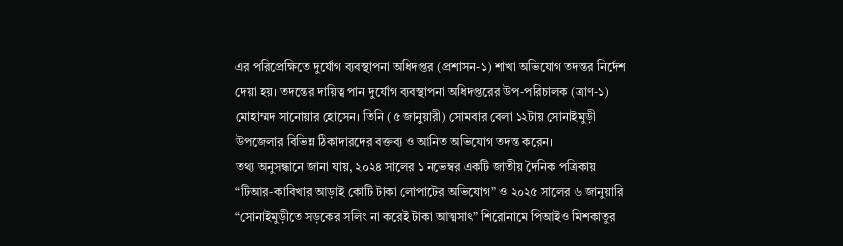এর পরিপ্রেক্ষিতে দুর্যোগ ব্যবস্থাপনা অধিদপ্তর (প্রশাসন-১) শাখা অভিযোগ তদন্তর নির্দেশ দেয়া হয়। তদন্তের দায়িত্ব পান দুর্যোগ ব্যবস্থাপনা অধিদপ্তরের উপ-পরিচালক (ত্রাণ-১) মোহাম্মদ সানোয়ার হোসেন। তিনি (৫ জানুয়ারী) সোমবার বেলা ১২টায় সোনাইমুড়ী উপজেলার বিভিন্ন ঠিকাদারদের বক্তব্য ও আনিত অভিযোগ তদন্ত করেন।
তথ্য অনুসন্ধানে জানা যায়, ২০২৪ সালের ১ নভেম্বর একটি জাতীয় দৈনিক পত্রিকায় “টিআর-কাবিখার আড়াই কোটি টাকা লোপাটের অভিযোগ” ও ২০২৫ সালের ৬ জানুয়ারি “সোনাইমুড়ীতে সড়কের সলিং না করেই টাকা আত্মসাৎ” শিরোনামে পিআইও মিশকাতুর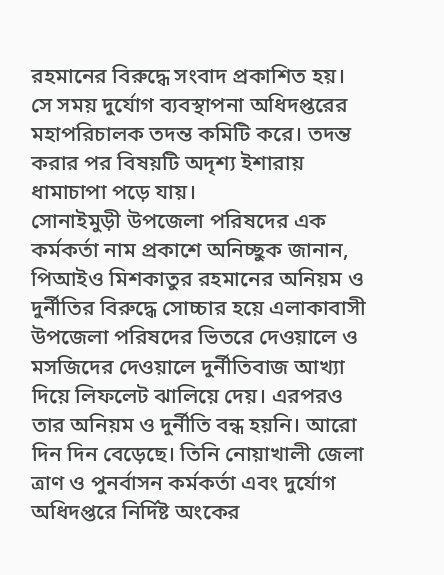রহমানের বিরুদ্ধে সংবাদ প্রকাশিত হয়। সে সময় দুর্যোগ ব্যবস্থাপনা অধিদপ্তরের মহাপরিচালক তদন্ত কমিটি করে। তদন্ত করার পর বিষয়টি অদৃশ্য ইশারায় ধামাচাপা পড়ে যায়।
সোনাইমুড়ী উপজেলা পরিষদের এক কর্মকর্তা নাম প্রকাশে অনিচ্ছুক জানান, পিআইও মিশকাতুর রহমানের অনিয়ম ও দুর্নীতির বিরুদ্ধে সোচ্চার হয়ে এলাকাবাসী উপজেলা পরিষদের ভিতরে দেওয়ালে ও মসজিদের দেওয়ালে দুর্নীতিবাজ আখ্যা দিয়ে লিফলেট ঝালিয়ে দেয়। এরপরও তার অনিয়ম ও দুর্নীতি বন্ধ হয়নি। আরো দিন দিন বেড়েছে। তিনি নোয়াখালী জেলা ত্রাণ ও পুনর্বাসন কর্মকর্তা এবং দুর্যোগ অধিদপ্তরে নির্দিষ্ট অংকের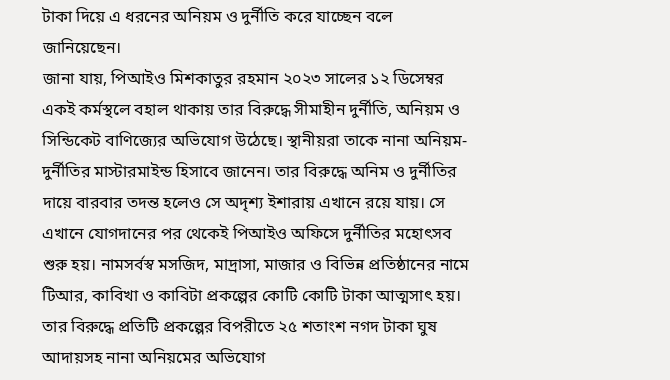টাকা দিয়ে এ ধরনের অনিয়ম ও দুর্নীতি করে যাচ্ছেন বলে জানিয়েছেন।
জানা যায়, পিআইও মিশকাতুর রহমান ২০২৩ সালের ১২ ডিসেম্বর একই কর্মস্থলে বহাল থাকায় তার বিরুদ্ধে সীমাহীন দুর্নীতি, অনিয়ম ও সিন্ডিকেট বাণিজ্যের অভিযোগ উঠেছে। স্থানীয়রা তাকে নানা অনিয়ম-দুর্নীতির মাস্টারমাইন্ড হিসাবে জানেন। তার বিরুদ্ধে অনিম ও দুর্নীতির দায়ে বারবার তদন্ত হলেও সে অদৃশ্য ইশারায় এখানে রয়ে যায়। সে এখানে যোগদানের পর থেকেই পিআইও অফিসে দুর্নীতির মহোৎসব শুরু হয়। নামসর্বস্ব মসজিদ, মাদ্রাসা, মাজার ও বিভিন্ন প্রতিষ্ঠানের নামে টিআর, কাবিখা ও কাবিটা প্রকল্পের কোটি কোটি টাকা আত্মসাৎ হয়। তার বিরুদ্ধে প্রতিটি প্রকল্পের বিপরীতে ২৫ শতাংশ নগদ টাকা ঘুষ আদায়সহ নানা অনিয়মের অভিযোগ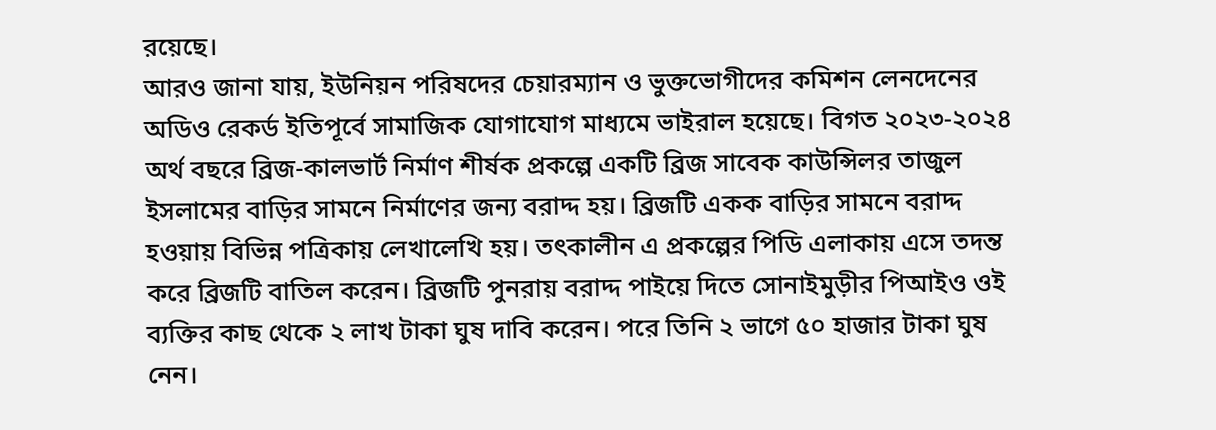রয়েছে।
আরও জানা যায়, ইউনিয়ন পরিষদের চেয়ারম্যান ও ভুক্তভোগীদের কমিশন লেনদেনের অডিও রেকর্ড ইতিপূর্বে সামাজিক যোগাযোগ মাধ্যমে ভাইরাল হয়েছে। বিগত ২০২৩-২০২৪ অর্থ বছরে ব্রিজ-কালভার্ট নির্মাণ শীর্ষক প্রকল্পে একটি ব্রিজ সাবেক কাউন্সিলর তাজুল ইসলামের বাড়ির সামনে নির্মাণের জন্য বরাদ্দ হয়। ব্রিজটি একক বাড়ির সামনে বরাদ্দ হওয়ায় বিভিন্ন পত্রিকায় লেখালেখি হয়। তৎকালীন এ প্রকল্পের পিডি এলাকায় এসে তদন্ত করে ব্রিজটি বাতিল করেন। ব্রিজটি পুনরায় বরাদ্দ পাইয়ে দিতে সোনাইমুড়ীর পিআইও ওই ব্যক্তির কাছ থেকে ২ লাখ টাকা ঘুষ দাবি করেন। পরে তিনি ২ ভাগে ৫০ হাজার টাকা ঘুষ নেন।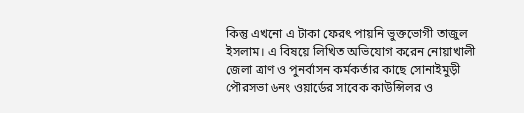কিন্তু এখনো এ টাকা ফেরৎ পায়নি ভুক্তভোগী তাজুল ইসলাম। এ বিষয়ে লিখিত অভিযোগ করেন নোয়াখালী জেলা ত্রাণ ও পুনর্বাসন কর্মকর্তার কাছে সোনাইমুড়ী পৌরসভা ৬নং ওয়ার্ডের সাবেক কাউন্সিলর ও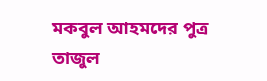মকবুল আহমদের পুত্র তাজুল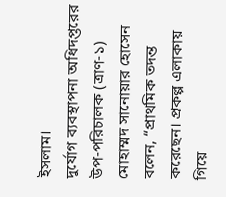ইসলাম।
দুর্যোগ ব্যবস্থাপনা অধিদপ্তরের উপ-পরিচালক (ত্রাণ-১) মোহাম্মদ সানোয়ার হোসেন বলেন, “প্রাথমিক তদন্ত করেছেন। প্রকল্প এলাকায় গিয়ে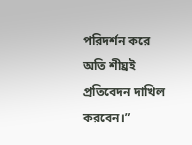পরিদর্শন করে অতি শীঘ্রই প্রতিবেদন দাখিল করবেন।”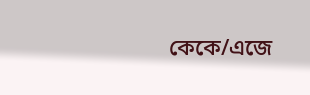কেকে/এজে